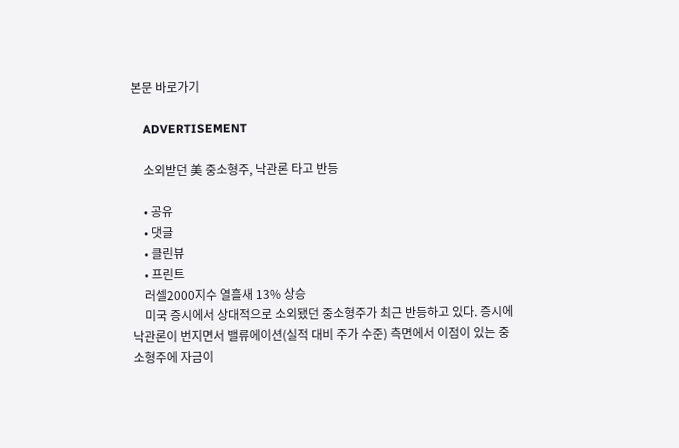본문 바로가기

    ADVERTISEMENT

    소외받던 美 중소형주, 낙관론 타고 반등

    • 공유
    • 댓글
    • 클린뷰
    • 프린트
    러셀2000지수 열흘새 13% 상승
    미국 증시에서 상대적으로 소외됐던 중소형주가 최근 반등하고 있다. 증시에 낙관론이 번지면서 밸류에이션(실적 대비 주가 수준) 측면에서 이점이 있는 중소형주에 자금이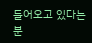들어오고 있다는 분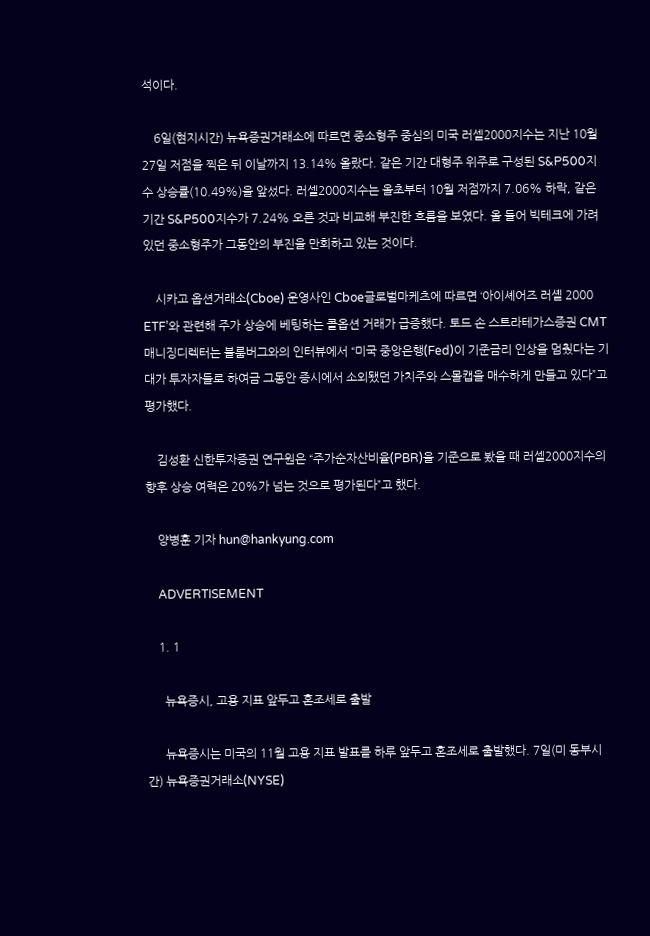석이다.

    6일(현지시간) 뉴욕증권거래소에 따르면 중소형주 중심의 미국 러셀2000지수는 지난 10월 27일 저점을 찍은 뒤 이날까지 13.14% 올랐다. 같은 기간 대형주 위주로 구성된 S&P500지수 상승률(10.49%)을 앞섰다. 러셀2000지수는 올초부터 10월 저점까지 7.06% 하락, 같은 기간 S&P500지수가 7.24% 오른 것과 비교해 부진한 흐름을 보였다. 올 들어 빅테크에 가려 있던 중소형주가 그동안의 부진을 만회하고 있는 것이다.

    시카고 옵션거래소(Cboe) 운영사인 Cboe글로벌마케츠에 따르면 ‘아이셰어즈 러셸 2000 ETF’와 관련해 주가 상승에 베팅하는 콜옵션 거래가 급증했다. 토드 손 스트라테가스증권 CMT매니징디렉터는 블룸버그와의 인터뷰에서 “미국 중앙은행(Fed)이 기준금리 인상을 멈췄다는 기대가 투자자들로 하여금 그동안 증시에서 소외됐던 가치주와 스몰캡을 매수하게 만들고 있다”고 평가했다.

    김성환 신한투자증권 연구원은 “주가순자산비율(PBR)을 기준으로 봤을 때 러셀2000지수의 향후 상승 여력은 20%가 넘는 것으로 평가된다”고 했다.

    양병훈 기자 hun@hankyung.com

    ADVERTISEMENT

    1. 1

      뉴욕증시, 고용 지표 앞두고 혼조세로 출발

      뉴욕증시는 미국의 11월 고용 지표 발표를 하루 앞두고 혼조세로 출발했다. 7일(미 동부시간) 뉴욕증권거래소(NYSE)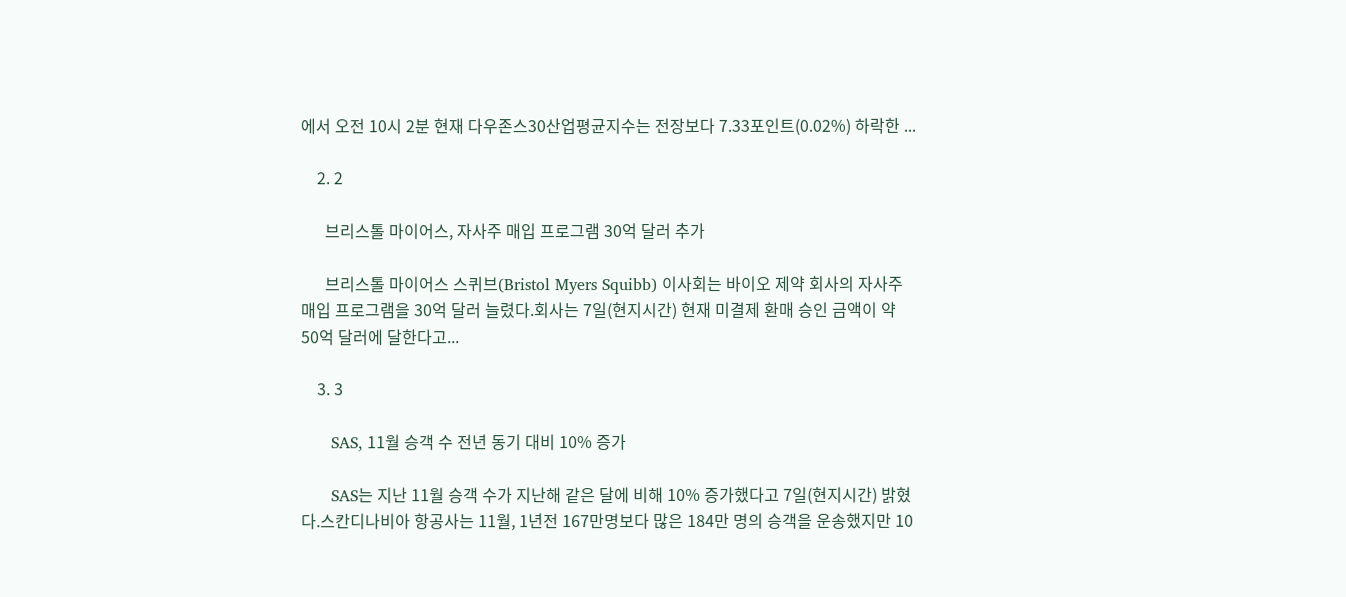에서 오전 10시 2분 현재 다우존스30산업평균지수는 전장보다 7.33포인트(0.02%) 하락한 ...

    2. 2

      브리스톨 마이어스, 자사주 매입 프로그램 30억 달러 추가

      브리스톨 마이어스 스퀴브(Bristol Myers Squibb) 이사회는 바이오 제약 회사의 자사주 매입 프로그램을 30억 달러 늘렸다.회사는 7일(현지시간) 현재 미결제 환매 승인 금액이 약 50억 달러에 달한다고...

    3. 3

      SAS, 11월 승객 수 전년 동기 대비 10% 증가

      SAS는 지난 11월 승객 수가 지난해 같은 달에 비해 10% 증가했다고 7일(현지시간) 밝혔다.스칸디나비아 항공사는 11월, 1년전 167만명보다 많은 184만 명의 승객을 운송했지만 10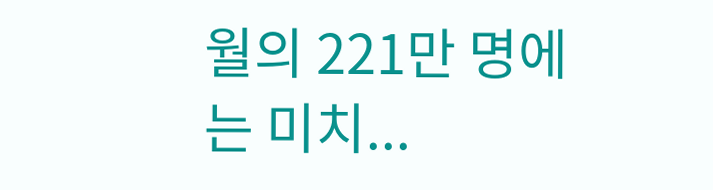월의 221만 명에는 미치...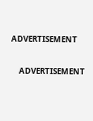ADVERTISEMENT

    ADVERTISEMENT